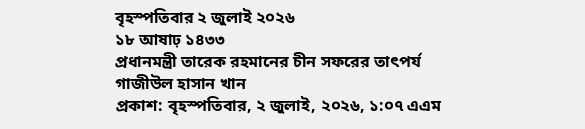বৃহস্পতিবার ২ জুলাই ২০২৬
১৮ আষাঢ় ১৪৩৩
প্রধানমন্ত্রী তারেক রহমানের চীন সফরের তাৎপর্য
গাজীউল হাসান খান
প্রকাশ: বৃহস্পতিবার, ২ জুলাই, ২০২৬, ১:০৭ এএম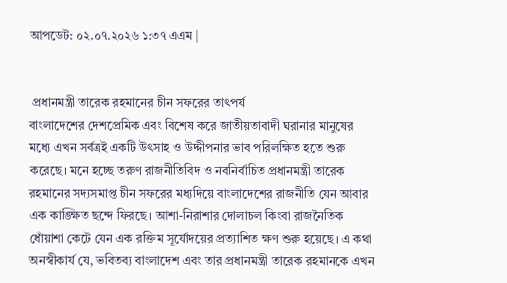আপডেট: ০২.০৭.২০২৬ ১:৩৭ এএম |


 প্রধানমন্ত্রী তারেক রহমানের চীন সফরের তাৎপর্য
বাংলাদেশের দেশপ্রেমিক এবং বিশেষ করে জাতীয়তাবাদী ঘরানার মানুষের মধ্যে এখন সর্বত্রই একটি উৎসাহ ও উদ্দীপনার ভাব পরিলক্ষিত হতে শুরু করেছে। মনে হচ্ছে তরুণ রাজনীতিবিদ ও নবনির্বাচিত প্রধানমন্ত্রী তারেক রহমানের সদ্যসমাপ্ত চীন সফরের মধ্যদিয়ে বাংলাদেশের রাজনীতি যেন আবার এক কাঙ্ক্ষিত ছন্দে ফিরছে। আশা-নিরাশার দোলাচল কিংবা রাজনৈতিক ধোঁয়াশা কেটে যেন এক রক্তিম সূর্যোদয়ের প্রত্যাশিত ক্ষণ শুরু হয়েছে। এ কথা অনস্বীকার্য যে, ভবিতব্য বাংলাদেশ এবং তার প্রধানমন্ত্রী তারেক রহমানকে এখন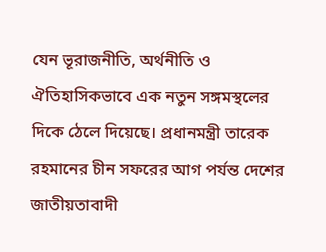যেন ভূরাজনীতি, অর্থনীতি ও ঐতিহাসিকভাবে এক নতুন সঙ্গমস্থলের দিকে ঠেলে দিয়েছে। প্রধানমন্ত্রী তারেক রহমানের চীন সফরের আগ পর্যন্ত দেশের জাতীয়তাবাদী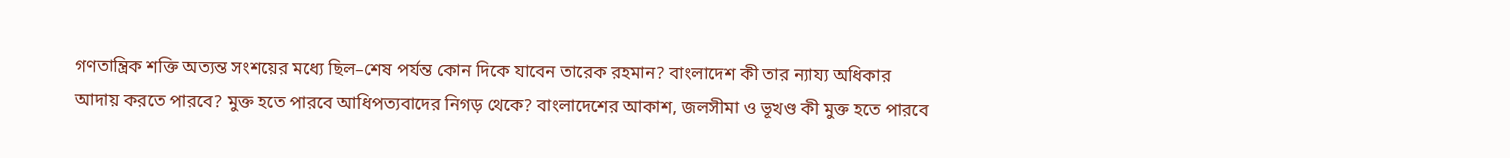গণতান্ত্রিক শক্তি অত্যন্ত সংশয়ের মধ্যে ছিল–শেষ পর্যন্ত কোন দিকে যাবেন তারেক রহমান? বাংলাদেশ কী তার ন্যায্য অধিকার আদায় করতে পারবে? মুক্ত হতে পারবে আধিপত্যবাদের নিগড় থেকে? বাংলাদেশের আকাশ, জলসীমা ও ভূখণ্ড কী মুক্ত হতে পারবে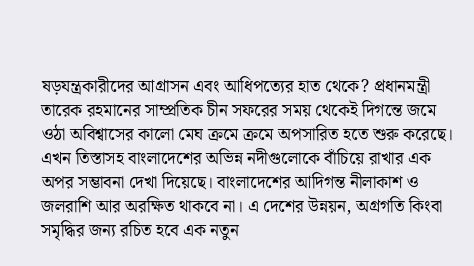ষড়যন্ত্রকারীদের আগ্রাসন এবং আধিপত্যের হাত থেকে? প্রধানমন্ত্রী তারেক রহমানের সাম্প্রতিক চীন সফরের সময় থেকেই দিগন্তে জমে ওঠা অবিশ্বাসের কালো মেঘ ক্রমে ক্রমে অপসারিত হতে শুরু করেছে। এখন তিস্তাসহ বাংলাদেশের অভিন্ন নদীগুলোকে বাঁচিয়ে রাখার এক অপর সম্ভাবনা দেখা দিয়েছে। বাংলাদেশের আদিগন্ত নীলাকাশ ও জলরাশি আর অরক্ষিত থাকবে না। এ দেশের উন্নয়ন, অগ্রগতি কিংবা সমৃদ্ধির জন্য রচিত হবে এক নতুন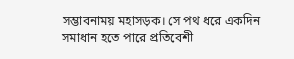সম্ভাবনাময় মহাসড়ক। সে পথ ধরে একদিন সমাধান হতে পারে প্রতিবেশী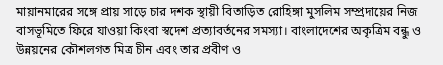মায়ানমারের সঙ্গে প্রায় সাড়ে চার দশক স্থায়ী বিতাড়িত রোহিঙ্গা মুসলিম সম্প্রদায়ের নিজ বাসভূমিতে ফিরে যাওয়া কিংবা স্বদেশ প্রত্যাবর্তনের সমস্যা। বাংলাদেশের অকৃত্রিম বন্ধু ও উন্নয়নের কৌশলগত মিত্র চীন এবং তার প্রবীণ ও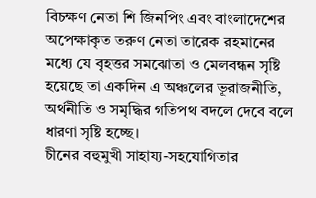বিচক্ষণ নেতা শি জিনপিং এবং বাংলাদেশের অপেক্ষাকৃত তরুণ নেতা তারেক রহমানের মধ্যে যে বৃহত্তর সমঝোতা ও মেলবন্ধন সৃষ্টি হয়েছে তা একদিন এ অঞ্চলের ভূরাজনীতি, অর্থনীতি ও সমৃদ্ধির গতিপথ বদলে দেবে বলে ধারণা সৃষ্টি হচ্ছে।
চীনের বহুমুখী সাহায্য-সহযোগিতার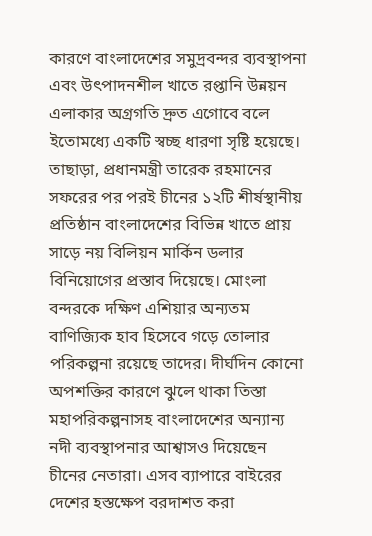কারণে বাংলাদেশের সমুদ্রবন্দর ব্যবস্থাপনা এবং উৎপাদনশীল খাতে রপ্তানি উন্নয়ন এলাকার অগ্রগতি দ্রুত এগোবে বলে ইতোমধ্যে একটি স্বচ্ছ ধারণা সৃষ্টি হয়েছে। তাছাড়া, প্রধানমন্ত্রী তারেক রহমানের সফরের পর পরই চীনের ১২টি শীর্ষস্থানীয় প্রতিষ্ঠান বাংলাদেশের বিভিন্ন খাতে প্রায় সাড়ে নয় বিলিয়ন মার্কিন ডলার বিনিয়োগের প্রস্তাব দিয়েছে। মোংলা বন্দরকে দক্ষিণ এশিয়ার অন্যতম বাণিজ্যিক হাব হিসেবে গড়ে তোলার পরিকল্পনা রয়েছে তাদের। দীর্ঘদিন কোনো অপশক্তির কারণে ঝুলে থাকা তিস্তা মহাপরিকল্পনাসহ বাংলাদেশের অন্যান্য নদী ব্যবস্থাপনার আশ্বাসও দিয়েছেন চীনের নেতারা। এসব ব্যাপারে বাইরের দেশের হস্তক্ষেপ বরদাশত করা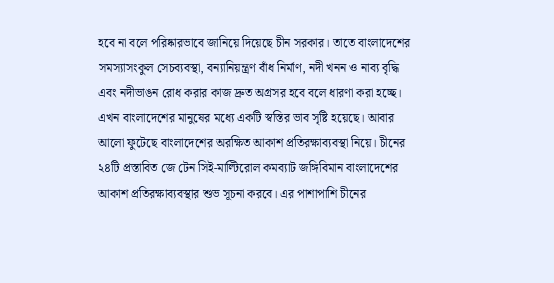হবে না বলে পরিষ্কারভাবে জানিয়ে দিয়েছে চীন সরকার। তাতে বাংলাদেশের সমস্যাসংকুল সেচব্যবস্থা, বন্যানিয়ন্ত্রণ বাঁধ নির্মাণ, নদী খনন ও নাব্য বৃদ্ধি এবং নদীভাঙন রোধ করার কাজ দ্রুত অগ্রসর হবে বলে ধারণা করা হচ্ছে। এখন বাংলাদেশের মানুষের মধ্যে একটি স্বস্তির ভাব সৃষ্টি হয়েছে। আবার আলো ফুটেছে বাংলাদেশের অরক্ষিত আকাশ প্রতিরক্ষাব্যবস্থা নিয়ে। চীনের ২৪টি প্রস্তাবিত জে টেন সিই-মাল্টিরোল কমব্যাট জঙ্গিবিমান বাংলাদেশের আকাশ প্রতিরক্ষাব্যবস্থার শুভ সূচনা করবে। এর পাশাপাশি চীনের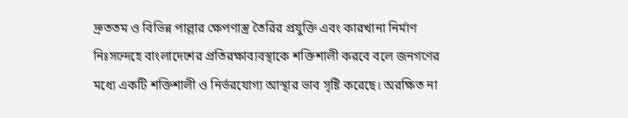দ্রুততম ও বিভিন্ন পাল্লার ক্ষেপণাস্ত্র তৈরির প্রযুক্তি এবং কারখানা নির্মাণ নিঃসন্দেহে বাংলাদেশের প্রতিরক্ষাব্যবস্থাকে শক্তিশালী করবে বলে জনগণের মধ্যে একটি শক্তিশালী ও নির্ভরযোগ্য আস্থার ভাব সৃষ্টি করেছে। অরক্ষিত না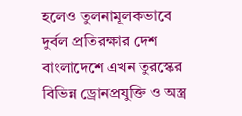হলেও তুলনামূলকভাবে দুর্বল প্রতিরক্ষার দেশ বাংলাদেশে এখন তুরস্কের বিভিন্ন ড্রোনপ্রযুক্তি ও অস্ত্র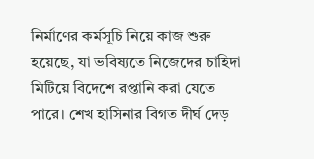নির্মাণের কর্মসূচি নিয়ে কাজ শুরু হয়েছে, যা ভবিষ্যতে নিজেদের চাহিদা মিটিয়ে বিদেশে রপ্তানি করা যেতে পারে। শেখ হাসিনার বিগত দীর্ঘ দেড়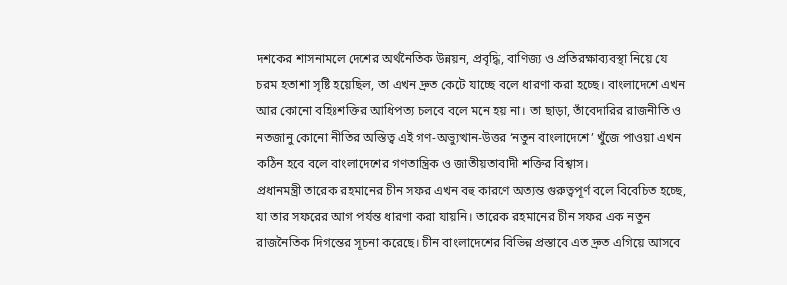দশকের শাসনামলে দেশের অর্থনৈতিক উন্নয়ন, প্রবৃদ্ধি, বাণিজ্য ও প্রতিরক্ষাব্যবস্থা নিয়ে যে চরম হতাশা সৃষ্টি হয়েছিল, তা এখন দ্রুত কেটে যাচ্ছে বলে ধারণা করা হচ্ছে। বাংলাদেশে এখন আর কোনো বহিঃশক্তির আধিপত্য চলবে বলে মনে হয় না। তা ছাড়া, তাঁবেদারির রাজনীতি ও নতজানু কোনো নীতির অস্তিত্ব এই গণ-অভ্যুত্থান-উত্তর ‘নতুন বাংলাদেশে’ খুঁজে পাওয়া এখন কঠিন হবে বলে বাংলাদেশের গণতান্ত্রিক ও জাতীয়তাবাদী শক্তির বিশ্বাস।
প্রধানমন্ত্রী তারেক রহমানের চীন সফর এখন বহু কারণে অত্যন্ত গুরুত্বপূর্ণ বলে বিবেচিত হচ্ছে, যা তার সফরের আগ পর্যন্ত ধারণা করা যায়নি। তারেক রহমানের চীন সফর এক নতুন রাজনৈতিক দিগন্তের সূচনা করেছে। চীন বাংলাদেশের বিভিন্ন প্রস্তাবে এত দ্রুত এগিয়ে আসবে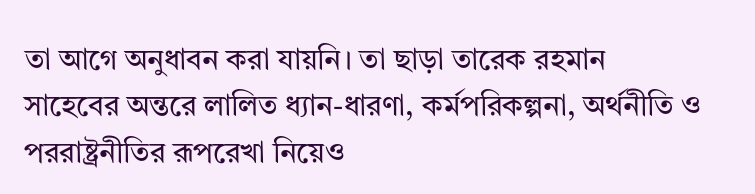তা আগে অনুধাবন করা যায়নি। তা ছাড়া তারেক রহমান সাহেবের অন্তরে লালিত ধ্যান-ধারণা, কর্মপরিকল্পনা, অর্থনীতি ও পররাষ্ট্রনীতির রূপরেখা নিয়েও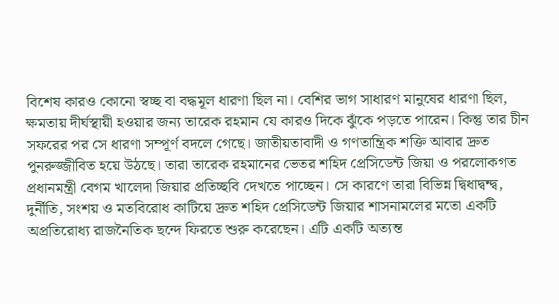বিশেষ কারও কোনো স্বচ্ছ বা বদ্ধমূল ধারণা ছিল না। বেশির ভাগ সাধারণ মানুষের ধারণা ছিল, ক্ষমতায় দীর্ঘস্থায়ী হওয়ার জন্য তারেক রহমান যে কারও দিকে ঝুঁকে পড়তে পারেন। কিন্তু তার চীন সফরের পর সে ধারণা সম্পূর্ণ বদলে গেছে। জাতীয়তাবাদী ও গণতান্ত্রিক শক্তি আবার দ্রুত পুনরুজ্জীবিত হয়ে উঠছে। তারা তারেক রহমানের ভেতর শহিদ প্রেসিডেন্ট জিয়া ও পরলোকগত প্রধানমন্ত্রী বেগম খালেদা জিয়ার প্রতিচ্ছবি দেখতে পাচ্ছেন। সে কারণে তারা বিভিন্ন দ্বিধাদ্বন্দ্ব, দুর্নীতি, সংশয় ও মতবিরোধ কাটিয়ে দ্রুত শহিদ প্রেসিডেন্ট জিয়ার শাসনামলের মতো একটি অপ্রতিরোধ্য রাজনৈতিক ছন্দে ফিরতে শুরু করেছেন। এটি একটি অত্যন্ত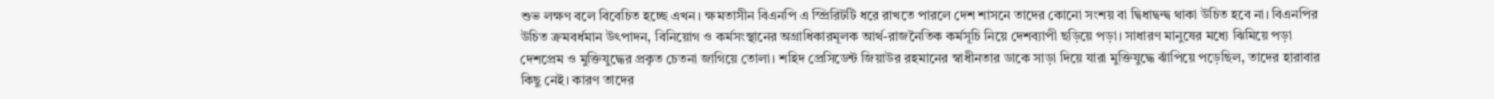শুভ লক্ষণ বলে বিবেচিত হচ্ছে এখন। ক্ষমতাসীন বিএনপি এ স্প্রিরিটটি ধরে রাখতে পারলে দেশ শাসনে তাদের কোনো সংশয় বা দ্বিধাদ্বন্দ্ব থাকা উচিত হবে না। বিএনপির উচিত ক্রমবর্ধমান উৎপাদন, বিনিয়োগ ও কর্মসংস্থানের অগ্রাধিকারমূলক আর্থ-রাজনৈতিক কর্মসূচি নিয়ে দেশব্যাপী ছড়িয়ে পড়া। সাধারণ মানুষের মধ্যে ঝিমিয়ে পড়া দেশপ্রেম ও মুক্তিযুদ্ধের প্রকৃত চেতনা জাগিয়ে তোলা। শহিদ প্রেসিডেন্ট জিয়াউর রহমানের স্বাধীনতার ডাকে সাড়া দিয়ে যারা মুক্তিযুদ্ধে ঝাঁপিয়ে পড়েছিল, তাদের হারাবার কিছু নেই। কারণ তাদের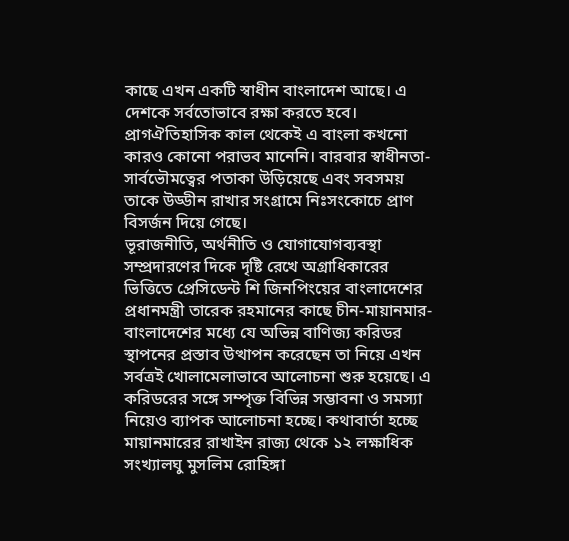কাছে এখন একটি স্বাধীন বাংলাদেশ আছে। এ দেশকে সর্বতোভাবে রক্ষা করতে হবে। প্রাগঐতিহাসিক কাল থেকেই এ বাংলা কখনো কারও কোনো পরাভব মানেনি। বারবার স্বাধীনতা-সার্বভৌমত্বের পতাকা উড়িয়েছে এবং সবসময় তাকে উড্ডীন রাখার সংগ্রামে নিঃসংকোচে প্রাণ বিসর্জন দিয়ে গেছে।
ভূরাজনীতি, অর্থনীতি ও যোগাযোগব্যবস্থা সম্প্রদারণের দিকে দৃষ্টি রেখে অগ্রাধিকারের ভিত্তিতে প্রেসিডেন্ট শি জিনপিংয়ের বাংলাদেশের প্রধানমন্ত্রী তারেক রহমানের কাছে চীন-মায়ানমার-বাংলাদেশের মধ্যে যে অভিন্ন বাণিজ্য করিডর স্থাপনের প্রস্তাব উত্থাপন করেছেন তা নিয়ে এখন সর্বত্রই খোলামেলাভাবে আলোচনা শুরু হয়েছে। এ করিডরের সঙ্গে সম্পৃক্ত বিভিন্ন সম্ভাবনা ও সমস্যা নিয়েও ব্যাপক আলোচনা হচ্ছে। কথাবার্তা হচ্ছে মায়ানমারের রাখাইন রাজ্য থেকে ১২ লক্ষাধিক সংখ্যালঘু মুসলিম রোহিঙ্গা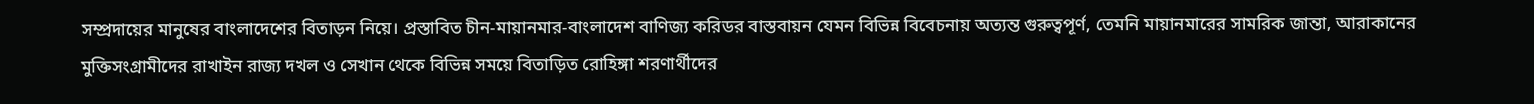সম্প্রদায়ের মানুষের বাংলাদেশের বিতাড়ন নিয়ে। প্রস্তাবিত চীন-মায়ানমার-বাংলাদেশ বাণিজ্য করিডর বাস্তবায়ন যেমন বিভিন্ন বিবেচনায় অত্যন্ত গুরুত্বপূর্ণ, তেমনি মায়ানমারের সামরিক জান্তা, আরাকানের মুক্তিসংগ্রামীদের রাখাইন রাজ্য দখল ও সেখান থেকে বিভিন্ন সময়ে বিতাড়িত রোহিঙ্গা শরণার্থীদের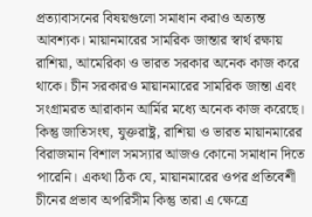প্রত্যাবাসনের বিষয়গুলো সমাধান করাও অত্যন্ত আবশ্যক। মায়ানমারের সামরিক জান্তার স্বার্থ রক্ষায় রাশিয়া, আমেরিকা ও ভারত সরকার অনেক কাজ করে থাকে। চীন সরকারও মায়ানমারের সামরিক জান্তা এবং সংগ্রামরত আরাকান আর্মির মধ্যে অনেক কাজ করেছে। কিন্তু জাতিসংঘ, যুক্তরাষ্ট্র, রাশিয়া ও ভারত মায়ানমারের বিরাজমান বিশাল সমস্যার আজও কোনো সমাধান দিতে পারেনি। একথা ঠিক যে, মায়ানমারের ওপর প্রতিবেশী চীনের প্রভাব অপরিসীম কিন্তু তারা এ ক্ষেত্রে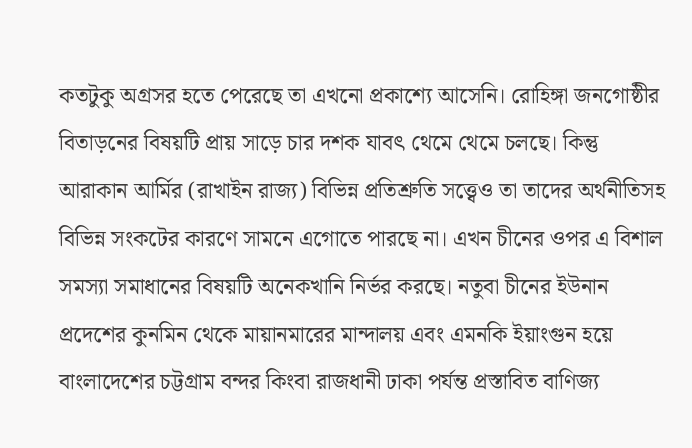কতটুকু অগ্রসর হতে পেরেছে তা এখনো প্রকাশ্যে আসেনি। রোহিঙ্গা জনগোষ্ঠীর বিতাড়নের বিষয়টি প্রায় সাড়ে চার দশক যাবৎ থেমে থেমে চলছে। কিন্তু আরাকান আর্মির (রাখাইন রাজ্য) বিভিন্ন প্রতিশ্রুতি সত্ত্বেও তা তাদের অর্থনীতিসহ বিভিন্ন সংকটের কারণে সামনে এগোতে পারছে না। এখন চীনের ওপর এ বিশাল সমস্যা সমাধানের বিষয়টি অনেকখানি নির্ভর করছে। নতুবা চীনের ইউনান প্রদেশের কুনমিন থেকে মায়ানমারের মান্দালয় এবং এমনকি ইয়াংগুন হয়ে বাংলাদেশের চট্টগ্রাম বন্দর কিংবা রাজধানী ঢাকা পর্যন্ত প্রস্তাবিত বাণিজ্য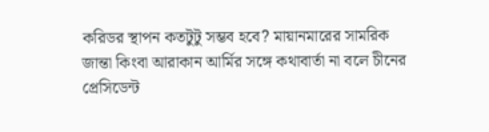করিডর স্থাপন কতটুটু সম্ভব হবে? মায়ানমারের সামরিক জান্তা কিংবা আরাকান আর্মির সঙ্গে কথাবার্তা না বলে চীনের প্রেসিডেন্ট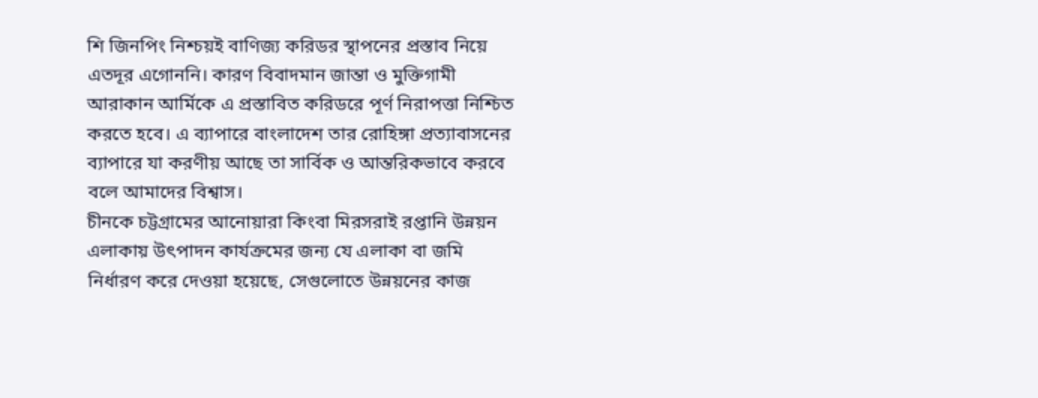শি জিনপিং নিশ্চয়ই বাণিজ্য করিডর স্থাপনের প্রস্তাব নিয়ে এতদূর এগোননি। কারণ বিবাদমান জান্তা ও মুক্তিগামী আরাকান আর্মিকে এ প্রস্তাবিত করিডরে পূর্ণ নিরাপত্তা নিশ্চিত করতে হবে। এ ব্যাপারে বাংলাদেশ তার রোহিঙ্গা প্রত্যাবাসনের ব্যাপারে যা করণীয় আছে তা সার্বিক ও আন্তরিকভাবে করবে বলে আমাদের বিশ্বাস।
চীনকে চট্টগ্রামের আনোয়ারা কিংবা মিরসরাই রপ্তানি উন্নয়ন এলাকায় উৎপাদন কার্যক্রমের জন্য যে এলাকা বা জমি নির্ধারণ করে দেওয়া হয়েছে, সেগুলোতে উন্নয়নের কাজ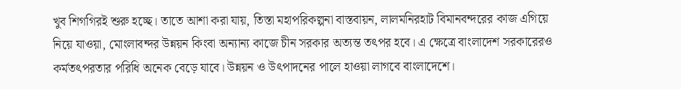খুব শিগগিরই শুরু হচ্ছে। তাতে আশা করা যায়, তিস্তা মহাপরিকল্পনা বাস্তবায়ন, লালমনিরহাট বিমানবন্দরের কাজ এগিয়ে নিয়ে যাওয়া, মোংলাবন্দর উন্নয়ন কিংবা অন্যান্য কাজে চীন সরকার অত্যন্ত তৎপর হবে। এ ক্ষেত্রে বাংলাদেশ সরকারেরও কর্মতৎপরতার পরিধি অনেক বেড়ে যাবে। উন্নয়ন ও উৎপাদনের পালে হাওয়া লাগবে বাংলাদেশে।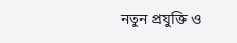নতুন প্রযুক্তি ও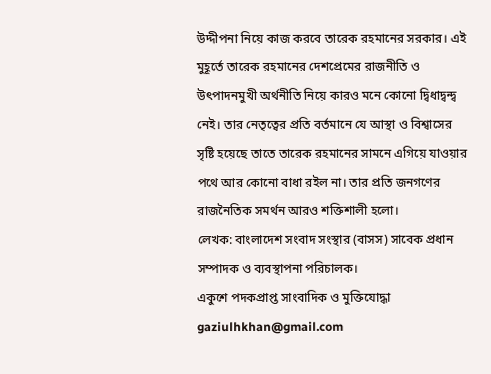উদ্দীপনা নিয়ে কাজ করবে তারেক রহমানের সরকার। এই মুহূর্তে তারেক রহমানের দেশপ্রেমের রাজনীতি ও উৎপাদনমুখী অর্থনীতি নিয়ে কারও মনে কোনো দ্বিধাদ্বন্দ্ব নেই। তার নেতৃত্বের প্রতি বর্তমানে যে আস্থা ও বিশ্বাসের সৃষ্টি হয়েছে তাতে তারেক রহমানের সামনে এগিয়ে যাওয়ার পথে আর কোনো বাধা রইল না। তার প্রতি জনগণের রাজনৈতিক সমর্থন আরও শক্তিশালী হলো।
লেখক: বাংলাদেশ সংবাদ সংস্থার (বাসস) সাবেক প্রধান সম্পাদক ও ব্যবস্থাপনা পরিচালক।
একুশে পদকপ্রাপ্ত সাংবাদিক ও মুক্তিযোদ্ধা
gaziulhkhan@gmail.com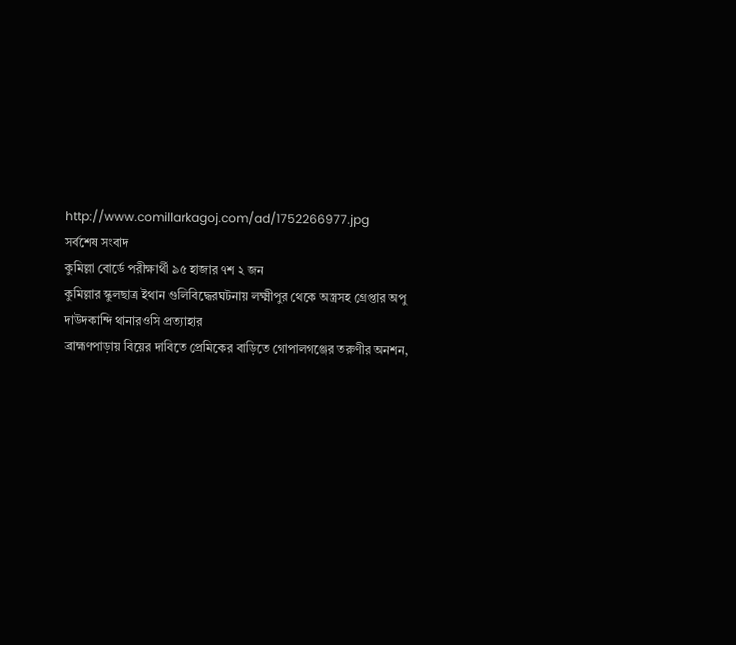http://www.comillarkagoj.com/ad/1752266977.jpg
সর্বশেষ সংবাদ
কুমিল্লা বোর্ডে পরীক্ষার্থী ৯৫ হাজার ৭শ ২ জন
কুমিল্লার স্কুলছাত্র ইথান গুলিবিদ্ধেরঘটনায় লক্ষ্মীপুর থেকে অস্ত্রসহ গ্রেপ্তার অপু
দাউদকান্দি থানারওসি প্রত্যাহার
ব্রাহ্মণপাড়ায় বিয়ের দাবিতে প্রেমিকের বাড়িতে গোপালগঞ্জের তরুণীর অনশন,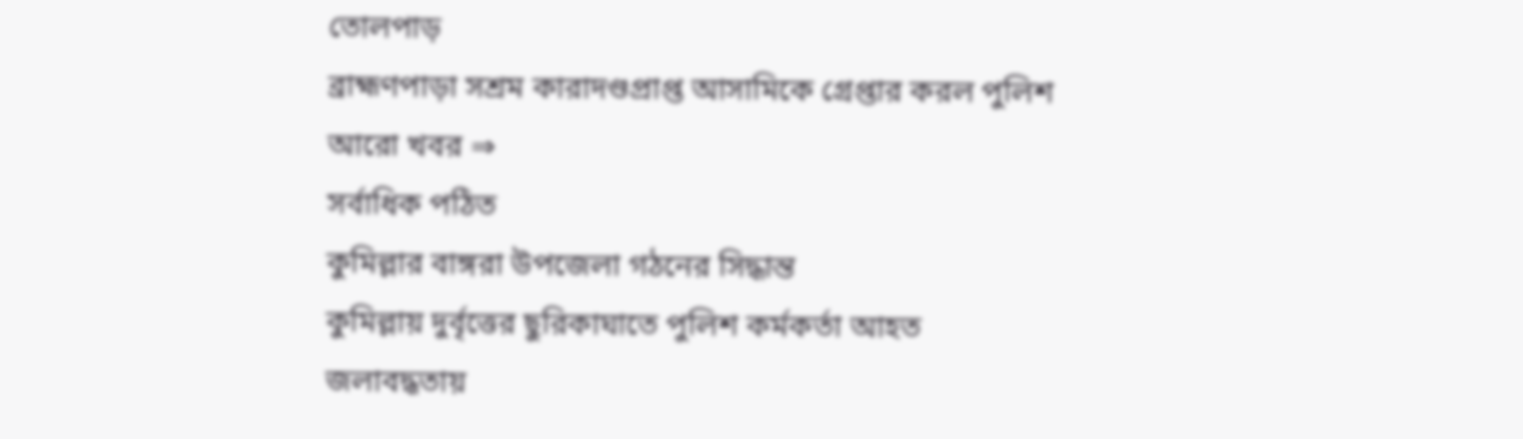তোলপাড়
ব্রাহ্মণপাড়া সশ্রম কারাদণ্ডপ্রাপ্ত আসামিকে গ্রেপ্তার করল পুলিশ
আরো খবর ⇒
সর্বাধিক পঠিত
কুমিল্লার বাঙ্গরা উপজেলা গঠনের সিদ্ধান্ত
কুমিল্লায় দুর্বৃত্তের ছুরিকাঘাতে পুলিশ কর্মকর্তা আহত
জলাবদ্ধতায়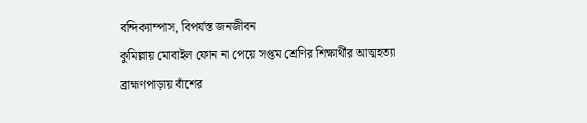বন্দিক্যাম্পাস, বিপর্যস্ত জনজীবন
কুমিল্লায় মোবাইল ফোন না পেয়ে সপ্তম শ্রেণির শিক্ষার্থীর আত্মহত্যা
ব্রাহ্মণপাড়ায় বাঁশের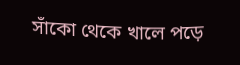সাঁকো থেকে খালে পড়ে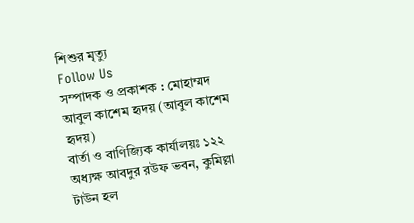শিশুর মৃত্যু
Follow Us
সম্পাদক ও প্রকাশক : মোহাম্মদ আবুল কাশেম হৃদয় (আবুল কাশেম হৃদয়)
বার্তা ও বাণিজ্যিক কার্যালয়ঃ ১২২ অধ্যক্ষ আবদুর রউফ ভবন, কুমিল্লা টাউন হল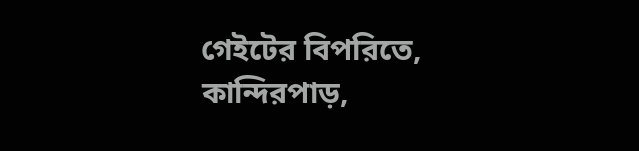গেইটের বিপরিতে, কান্দিরপাড়,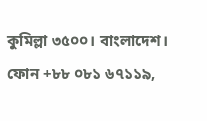কুমিল্লা ৩৫০০। বাংলাদেশ।
ফোন +৮৮ ০৮১ ৬৭১১৯,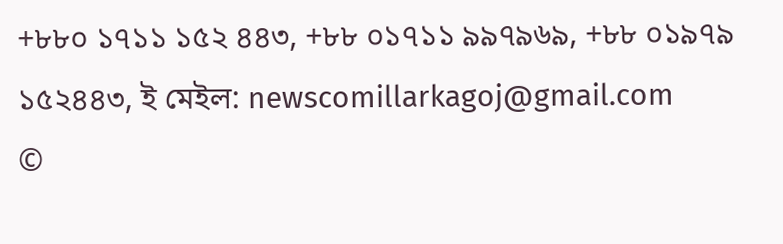+৮৮০ ১৭১১ ১৫২ ৪৪৩, +৮৮ ০১৭১১ ৯৯৭৯৬৯, +৮৮ ০১৯৭৯ ১৫২৪৪৩, ই মেইল: newscomillarkagoj@gmail.com
©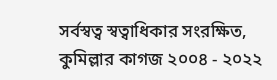সর্বস্বত্ব স্বত্বাধিকার সংরক্ষিত, কুমিল্লার কাগজ ২০০৪ - ২০২২